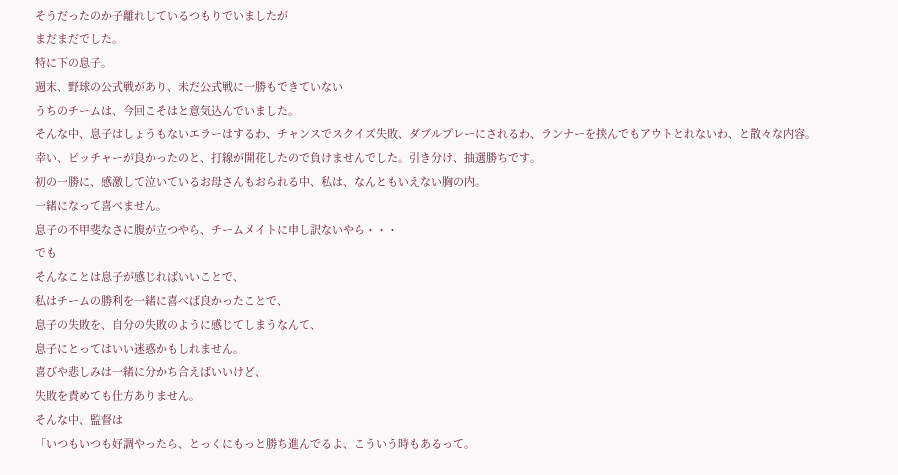そうだったのか子離れしているつもりでいましたが
まだまだでした。
特に下の息子。
週末、野球の公式戦があり、未だ公式戦に一勝もできていない
うちのチームは、今回こそはと意気込んでいました。
そんな中、息子はしょうもないエラーはするわ、チャンスでスクイズ失敗、ダブルプレーにされるわ、ランナーを挟んでもアウトとれないわ、と散々な内容。
幸い、ピッチャーが良かったのと、打線が開花したので負けませんでした。引き分け、抽選勝ちです。
初の一勝に、感激して泣いているお母さんもおられる中、私は、なんともいえない胸の内。
一緒になって喜べません。
息子の不甲斐なさに腹が立つやら、チームメイトに申し訳ないやら・・・
でも
そんなことは息子が感じればいいことで、
私はチームの勝利を一緒に喜べば良かったことで、
息子の失敗を、自分の失敗のように感じてしまうなんて、
息子にとってはいい迷惑かもしれません。
喜びや悲しみは一緒に分かち合えばいいけど、
失敗を責めても仕方ありません。
そんな中、監督は
「いつもいつも好調やったら、とっくにもっと勝ち進んでるよ、こういう時もあるって。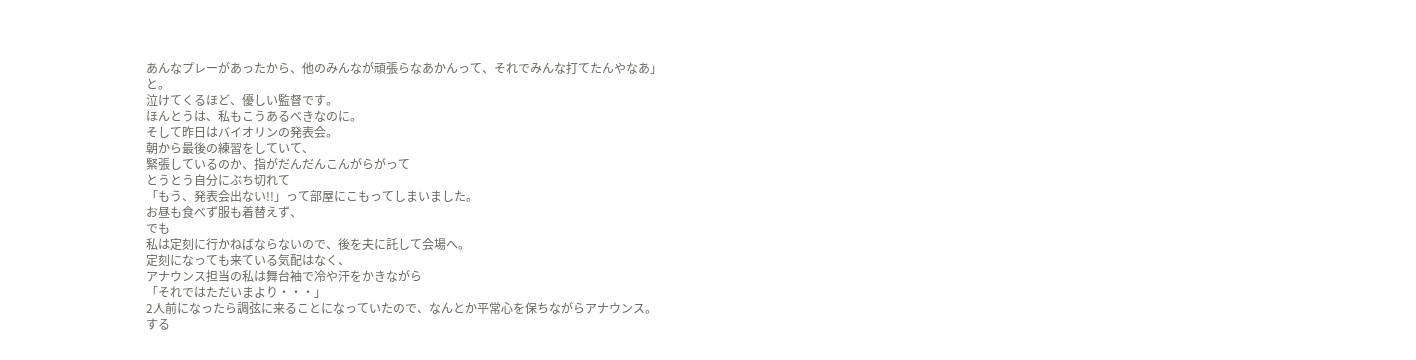あんなプレーがあったから、他のみんなが頑張らなあかんって、それでみんな打てたんやなあ」
と。
泣けてくるほど、優しい監督です。
ほんとうは、私もこうあるべきなのに。
そして昨日はバイオリンの発表会。
朝から最後の練習をしていて、
緊張しているのか、指がだんだんこんがらがって
とうとう自分にぶち切れて
「もう、発表会出ない!!」って部屋にこもってしまいました。
お昼も食べず服も着替えず、
でも
私は定刻に行かねばならないので、後を夫に託して会場へ。
定刻になっても来ている気配はなく、
アナウンス担当の私は舞台袖で冷や汗をかきながら
「それではただいまより・・・」
2人前になったら調弦に来ることになっていたので、なんとか平常心を保ちながらアナウンス。
する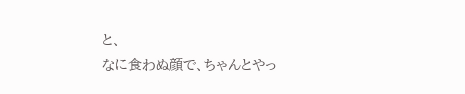と、
なに食わぬ顔で、ちゃんとやっ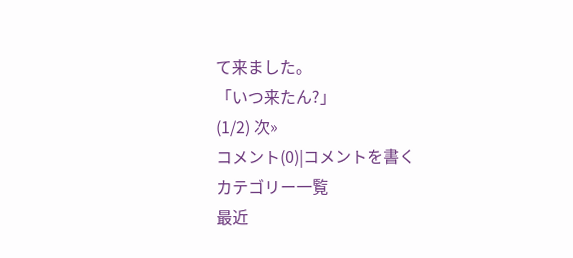て来ました。
「いつ来たん?」
(1/2) 次»
コメント(0)|コメントを書く
カテゴリー一覧
最近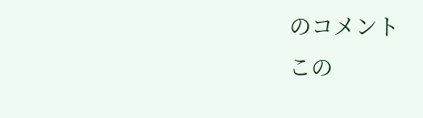のコメント
この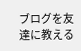ブログを友達に教える